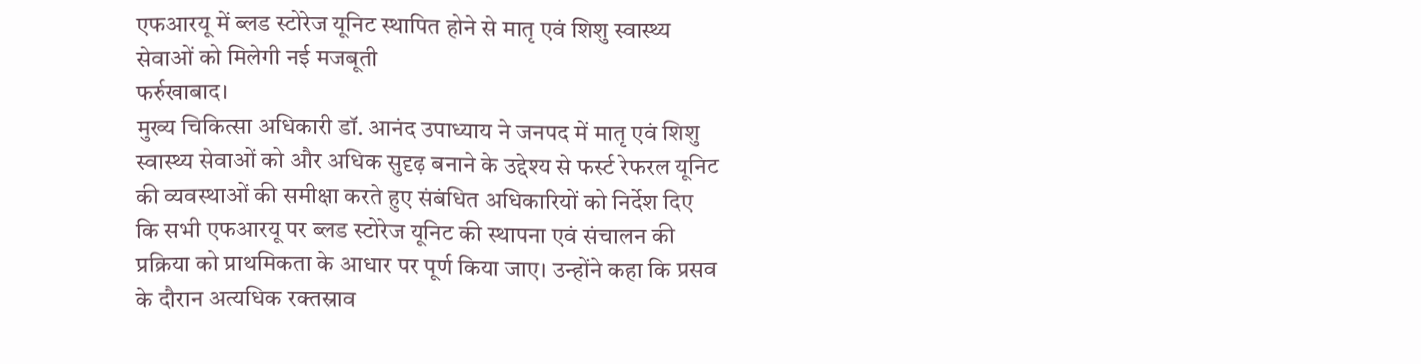एफआरयू में ब्लड स्टोरेज यूनिट स्थापित होने से मातृ एवं शिशु स्वास्थ्य सेवाओं को मिलेगी नई मजबूती
फर्रुखाबाद।
मुख्य चिकित्सा अधिकारी डॉ. आनंद उपाध्याय ने जनपद में मातृ एवं शिशु स्वास्थ्य सेवाओं को और अधिक सुदृढ़ बनाने के उद्देश्य से फर्स्ट रेफरल यूनिट की व्यवस्थाओं की समीक्षा करते हुए संबंधित अधिकारियों को निर्देश दिए कि सभी एफआरयू पर ब्लड स्टोरेज यूनिट की स्थापना एवं संचालन की प्रक्रिया को प्राथमिकता के आधार पर पूर्ण किया जाए। उन्होंने कहा कि प्रसव के दौरान अत्यधिक रक्तस्राव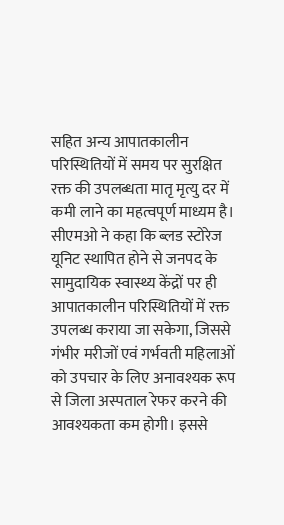सहित अन्य आपातकालीन परिस्थितियों में समय पर सुरक्षित रक्त की उपलब्धता मातृ मृत्यु दर में कमी लाने का महत्वपूर्ण माध्यम है।
सीएमओ ने कहा कि ब्लड स्टोरेज यूनिट स्थापित होने से जनपद के सामुदायिक स्वास्थ्य केंद्रों पर ही आपातकालीन परिस्थितियों में रक्त उपलब्ध कराया जा सकेगा, जिससे गंभीर मरीजों एवं गर्भवती महिलाओं को उपचार के लिए अनावश्यक रूप से जिला अस्पताल रेफर करने की आवश्यकता कम होगी। इससे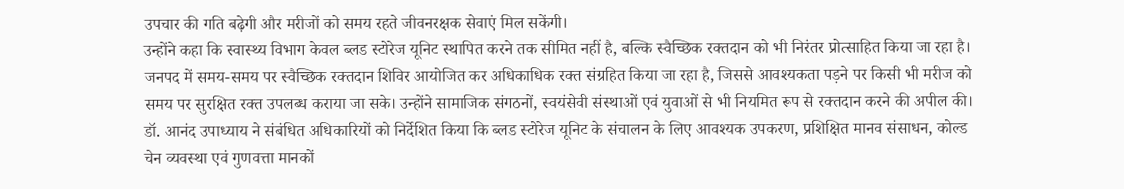उपचार की गति बढ़ेगी और मरीजों को समय रहते जीवनरक्षक सेवाएं मिल सकेंगी।
उन्होंने कहा कि स्वास्थ्य विभाग केवल ब्लड स्टोरेज यूनिट स्थापित करने तक सीमित नहीं है, बल्कि स्वैच्छिक रक्तदान को भी निरंतर प्रोत्साहित किया जा रहा है। जनपद में समय-समय पर स्वैच्छिक रक्तदान शिविर आयोजित कर अधिकाधिक रक्त संग्रहित किया जा रहा है, जिससे आवश्यकता पड़ने पर किसी भी मरीज को समय पर सुरक्षित रक्त उपलब्ध कराया जा सके। उन्होंने सामाजिक संगठनों, स्वयंसेवी संस्थाओं एवं युवाओं से भी नियमित रूप से रक्तदान करने की अपील की।
डॉ. आनंद उपाध्याय ने संबंधित अधिकारियों को निर्देशित किया कि ब्लड स्टोरेज यूनिट के संचालन के लिए आवश्यक उपकरण, प्रशिक्षित मानव संसाधन, कोल्ड चेन व्यवस्था एवं गुणवत्ता मानकों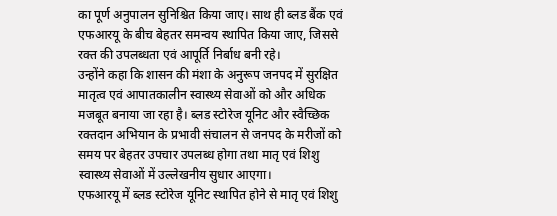का पूर्ण अनुपालन सुनिश्चित किया जाए। साथ ही ब्लड बैंक एवं एफआरयू के बीच बेहतर समन्वय स्थापित किया जाए, जिससे रक्त की उपलब्धता एवं आपूर्ति निर्बाध बनी रहे।
उन्होंने कहा कि शासन की मंशा के अनुरूप जनपद में सुरक्षित मातृत्व एवं आपातकालीन स्वास्थ्य सेवाओं को और अधिक मजबूत बनाया जा रहा है। ब्लड स्टोरेज यूनिट और स्वैच्छिक रक्तदान अभियान के प्रभावी संचालन से जनपद के मरीजों को समय पर बेहतर उपचार उपलब्ध होगा तथा मातृ एवं शिशु स्वास्थ्य सेवाओं में उल्लेखनीय सुधार आएगा।
एफआरयू में ब्लड स्टोरेज यूनिट स्थापित होने से मातृ एवं शिशु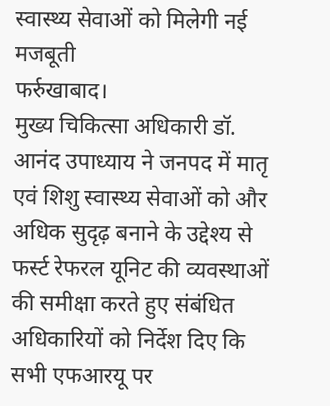स्वास्थ्य सेवाओं को मिलेगी नई मजबूती
फर्रुखाबाद।
मुख्य चिकित्सा अधिकारी डॉ. आनंद उपाध्याय ने जनपद में मातृ एवं शिशु स्वास्थ्य सेवाओं को और अधिक सुदृढ़ बनाने के उद्देश्य से फर्स्ट रेफरल यूनिट की व्यवस्थाओं की समीक्षा करते हुए संबंधित अधिकारियों को निर्देश दिए कि सभी एफआरयू पर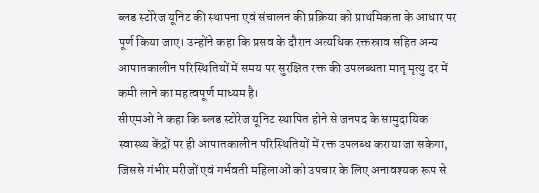ब्लड स्टोरेज यूनिट की स्थापना एवं संचालन की प्रक्रिया को प्राथमिकता के आधार पर पूर्ण किया जाए। उन्होंने कहा कि प्रसव के दौरान अत्यधिक रक्तस्राव सहित अन्य आपातकालीन परिस्थितियों में समय पर सुरक्षित रक्त की उपलब्धता मातृ मृत्यु दर में कमी लाने का महत्वपूर्ण माध्यम है।
सीएमओ ने कहा कि ब्लड स्टोरेज यूनिट स्थापित होने से जनपद के सामुदायिक स्वास्थ्य केंद्रों पर ही आपातकालीन परिस्थितियों में रक्त उपलब्ध कराया जा सकेगा, जिससे गंभीर मरीजों एवं गर्भवती महिलाओं को उपचार के लिए अनावश्यक रूप से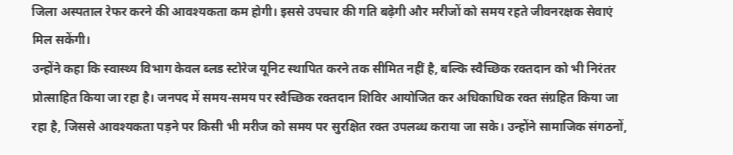जिला अस्पताल रेफर करने की आवश्यकता कम होगी। इससे उपचार की गति बढ़ेगी और मरीजों को समय रहते जीवनरक्षक सेवाएं मिल सकेंगी।
उन्होंने कहा कि स्वास्थ्य विभाग केवल ब्लड स्टोरेज यूनिट स्थापित करने तक सीमित नहीं है, बल्कि स्वैच्छिक रक्तदान को भी निरंतर प्रोत्साहित किया जा रहा है। जनपद में समय-समय पर स्वैच्छिक रक्तदान शिविर आयोजित कर अधिकाधिक रक्त संग्रहित किया जा रहा है, जिससे आवश्यकता पड़ने पर किसी भी मरीज को समय पर सुरक्षित रक्त उपलब्ध कराया जा सके। उन्होंने सामाजिक संगठनों,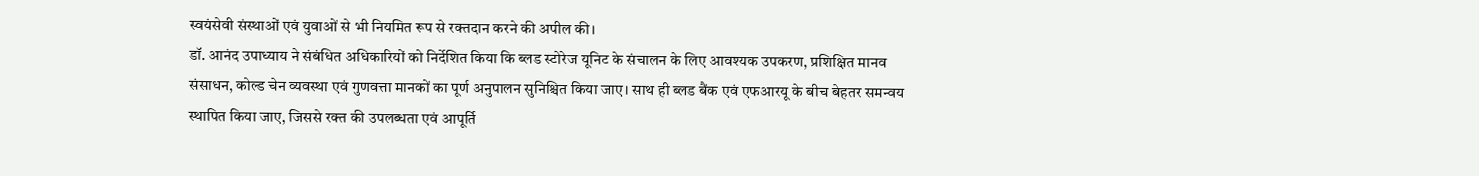स्वयंसेवी संस्थाओं एवं युवाओं से भी नियमित रूप से रक्तदान करने की अपील की।
डॉ. आनंद उपाध्याय ने संबंधित अधिकारियों को निर्देशित किया कि ब्लड स्टोरेज यूनिट के संचालन के लिए आवश्यक उपकरण, प्रशिक्षित मानव संसाधन, कोल्ड चेन व्यवस्था एवं गुणवत्ता मानकों का पूर्ण अनुपालन सुनिश्चित किया जाए। साथ ही ब्लड बैंक एवं एफआरयू के बीच बेहतर समन्वय स्थापित किया जाए, जिससे रक्त की उपलब्धता एवं आपूर्ति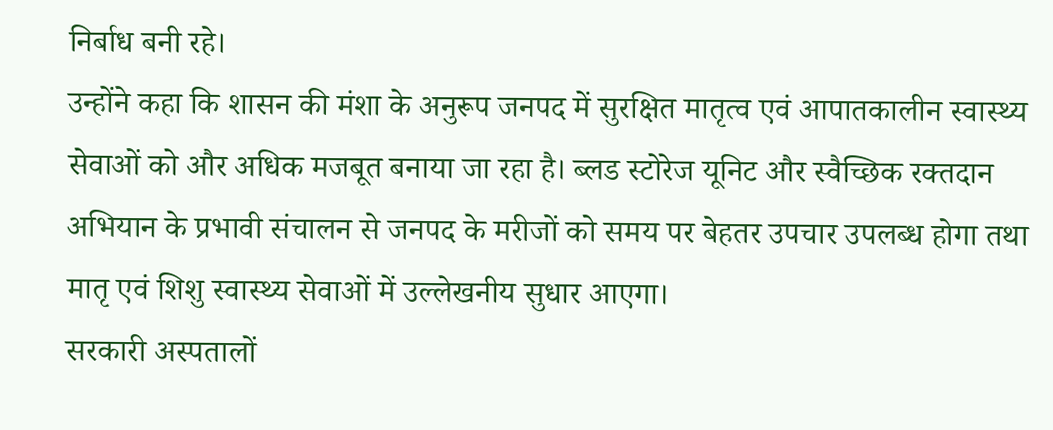निर्बाध बनी रहे।
उन्होंने कहा कि शासन की मंशा के अनुरूप जनपद में सुरक्षित मातृत्व एवं आपातकालीन स्वास्थ्य सेवाओं को और अधिक मजबूत बनाया जा रहा है। ब्लड स्टोरेज यूनिट और स्वैच्छिक रक्तदान अभियान के प्रभावी संचालन से जनपद के मरीजों को समय पर बेहतर उपचार उपलब्ध होगा तथा मातृ एवं शिशु स्वास्थ्य सेवाओं में उल्लेखनीय सुधार आएगा।
सरकारी अस्पतालों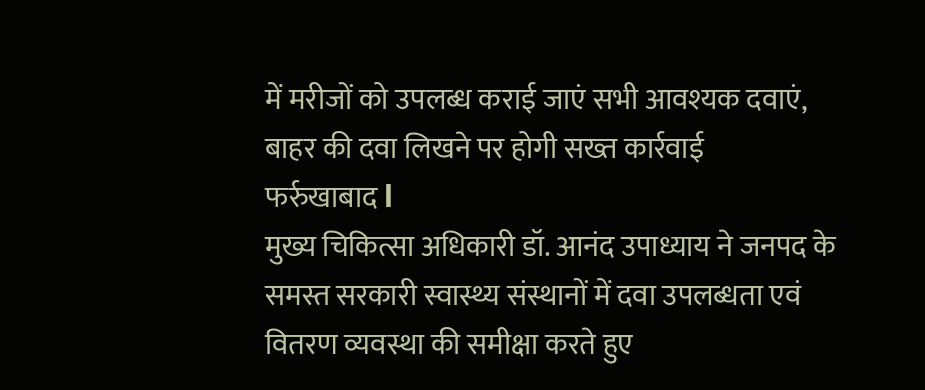में मरीजों को उपलब्ध कराई जाएं सभी आवश्यक दवाएं, बाहर की दवा लिखने पर होगी सख्त कार्रवाई
फर्रुखाबाद l
मुख्य चिकित्सा अधिकारी डॉ. आनंद उपाध्याय ने जनपद के समस्त सरकारी स्वास्थ्य संस्थानों में दवा उपलब्धता एवं वितरण व्यवस्था की समीक्षा करते हुए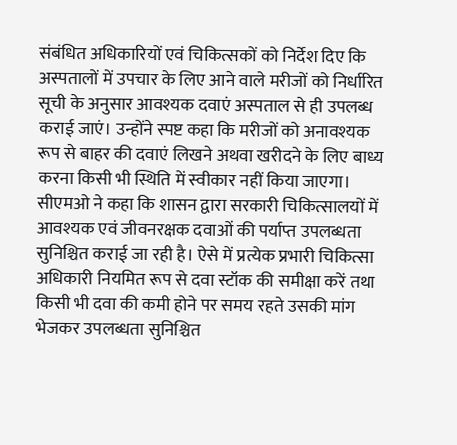संबंधित अधिकारियों एवं चिकित्सकों को निर्देश दिए कि अस्पतालों में उपचार के लिए आने वाले मरीजों को निर्धारित सूची के अनुसार आवश्यक दवाएं अस्पताल से ही उपलब्ध कराई जाएं। उन्होंने स्पष्ट कहा कि मरीजों को अनावश्यक रूप से बाहर की दवाएं लिखने अथवा खरीदने के लिए बाध्य करना किसी भी स्थिति में स्वीकार नहीं किया जाएगा।
सीएमओ ने कहा कि शासन द्वारा सरकारी चिकित्सालयों में आवश्यक एवं जीवनरक्षक दवाओं की पर्याप्त उपलब्धता सुनिश्चित कराई जा रही है। ऐसे में प्रत्येक प्रभारी चिकित्सा अधिकारी नियमित रूप से दवा स्टॉक की समीक्षा करें तथा किसी भी दवा की कमी होने पर समय रहते उसकी मांग भेजकर उपलब्धता सुनिश्चित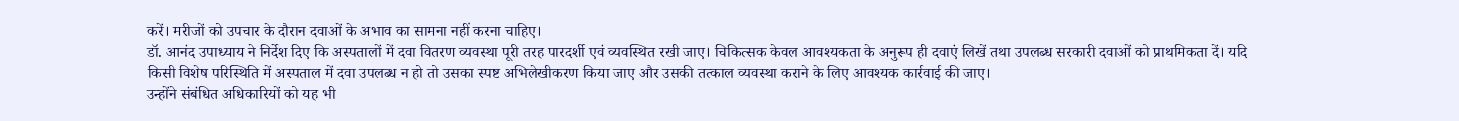करें। मरीजों को उपचार के दौरान दवाओं के अभाव का सामना नहीं करना चाहिए।
डॉ. आनंद उपाध्याय ने निर्देश दिए कि अस्पतालों में दवा वितरण व्यवस्था पूरी तरह पारदर्शी एवं व्यवस्थित रखी जाए। चिकित्सक केवल आवश्यकता के अनुरूप ही दवाएं लिखें तथा उपलब्ध सरकारी दवाओं को प्राथमिकता दें। यदि किसी विशेष परिस्थिति में अस्पताल में दवा उपलब्ध न हो तो उसका स्पष्ट अभिलेखीकरण किया जाए और उसकी तत्काल व्यवस्था कराने के लिए आवश्यक कार्रवाई की जाए।
उन्होंने संबंधित अधिकारियों को यह भी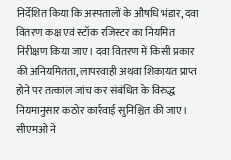निर्देशित किया कि अस्पतालों के औषधि भंडार, दवा वितरण कक्ष एवं स्टॉक रजिस्टर का नियमित निरीक्षण किया जाए। दवा वितरण में किसी प्रकार की अनियमितता, लापरवाही अथवा शिकायत प्राप्त होने पर तत्काल जांच कर संबंधित के विरुद्ध नियमानुसार कठोर कार्रवाई सुनिश्चित की जाए।
सीएमओ ने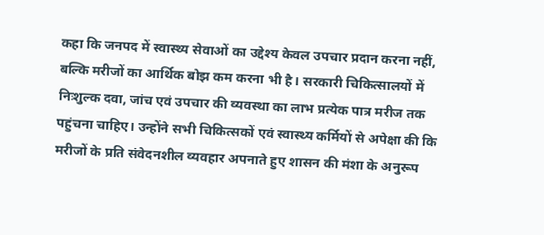कहा कि जनपद में स्वास्थ्य सेवाओं का उद्देश्य केवल उपचार प्रदान करना नहीं, बल्कि मरीजों का आर्थिक बोझ कम करना भी है। सरकारी चिकित्सालयों में निःशुल्क दवा, जांच एवं उपचार की व्यवस्था का लाभ प्रत्येक पात्र मरीज तक पहुंचना चाहिए। उन्होंने सभी चिकित्सकों एवं स्वास्थ्य कर्मियों से अपेक्षा की कि मरीजों के प्रति संवेदनशील व्यवहार अपनाते हुए शासन की मंशा के अनुरूप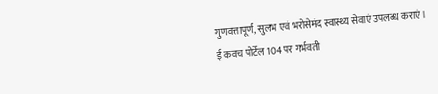गुणवत्तापूर्ण, सुलभ एवं भरोसेमंद स्वास्थ्य सेवाएं उपलब्ध कराएं।
ई कवच पोर्टेल 104 पर गर्भवती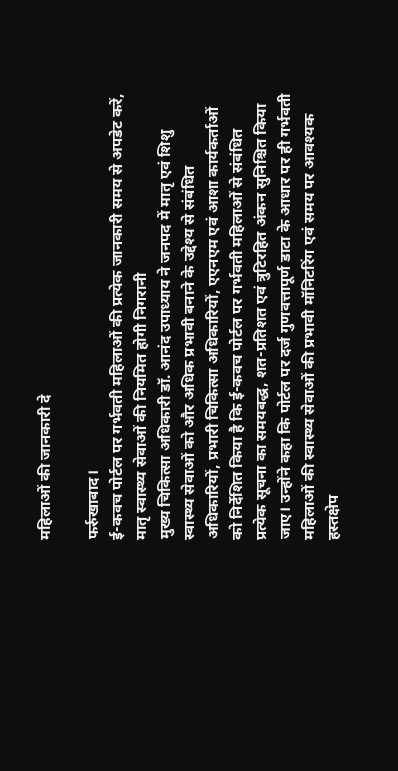महिलाओं की जानकारी दे

फर्रुखाबाद।
ई-कवच पोर्टल पर गर्भवती महिलाओं की प्रत्येक जानकारी समय से अपडेट करें, मातृ स्वास्थ्य सेवाओं की नियमित होगी निगरानी
मुख्य चिकित्सा अधिकारी डॉ. आनंद उपाध्याय ने जनपद में मातृ एवं शिशु स्वास्थ्य सेवाओं को और अधिक प्रभावी बनाने के उद्देश्य से संबंधित अधिकारियों, प्रभारी चिकित्सा अधिकारियों, एएनएम एवं आशा कार्यकर्ताओं को निर्देशित किया है कि ई-कवच पोर्टल पर गर्भवती महिलाओं से संबंधित प्रत्येक सूचना का समयबद्ध, शत-प्रतिशत एवं त्रुटिरहित अंकन सुनिश्चित किया जाए। उन्होंने कहा कि पोर्टल पर दर्ज गुणवत्तापूर्ण डाटा के आधार पर ही गर्भवती महिलाओं की स्वास्थ्य सेवाओं की प्रभावी मॉनिटरिंग एवं समय पर आवश्यक हस्तक्षेप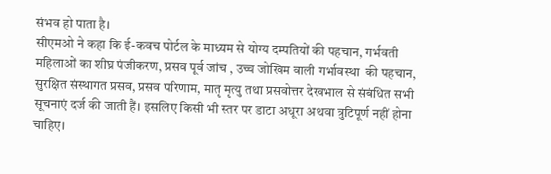संभव हो पाता है।
सीएमओ ने कहा कि ई-कवच पोर्टल के माध्यम से योग्य दम्पतियों की पहचान, गर्भवती महिलाओं का शीघ्र पंजीकरण, प्रसव पूर्व जांच , उच्च जोखिम वाली गर्भावस्था  की पहचान, सुरक्षित संस्थागत प्रसव, प्रसव परिणाम, मातृ मृत्यु तथा प्रसवोत्तर देखभाल से संबंधित सभी सूचनाएं दर्ज की जाती हैं। इसलिए किसी भी स्तर पर डाटा अधूरा अथवा त्रुटिपूर्ण नहीं होना चाहिए।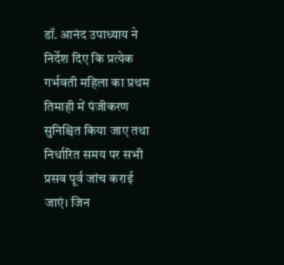डॉ. आनंद उपाध्याय ने निर्देश दिए कि प्रत्येक गर्भवती महिला का प्रथम तिमाही में पंजीकरण सुनिश्चित किया जाए तथा निर्धारित समय पर सभी प्रसव पूर्व जांच कराई जाएं। जिन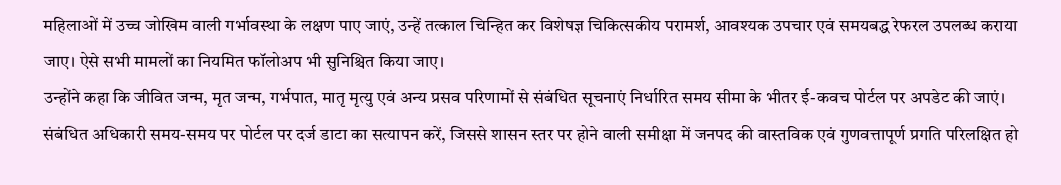महिलाओं में उच्च जोखिम वाली गर्भावस्था के लक्षण पाए जाएं, उन्हें तत्काल चिन्हित कर विशेषज्ञ चिकित्सकीय परामर्श, आवश्यक उपचार एवं समयबद्ध रेफरल उपलब्ध कराया जाए। ऐसे सभी मामलों का नियमित फॉलोअप भी सुनिश्चित किया जाए।
उन्होंने कहा कि जीवित जन्म, मृत जन्म, गर्भपात, मातृ मृत्यु एवं अन्य प्रसव परिणामों से संबंधित सूचनाएं निर्धारित समय सीमा के भीतर ई-कवच पोर्टल पर अपडेट की जाएं। संबंधित अधिकारी समय-समय पर पोर्टल पर दर्ज डाटा का सत्यापन करें, जिससे शासन स्तर पर होने वाली समीक्षा में जनपद की वास्तविक एवं गुणवत्तापूर्ण प्रगति परिलक्षित हो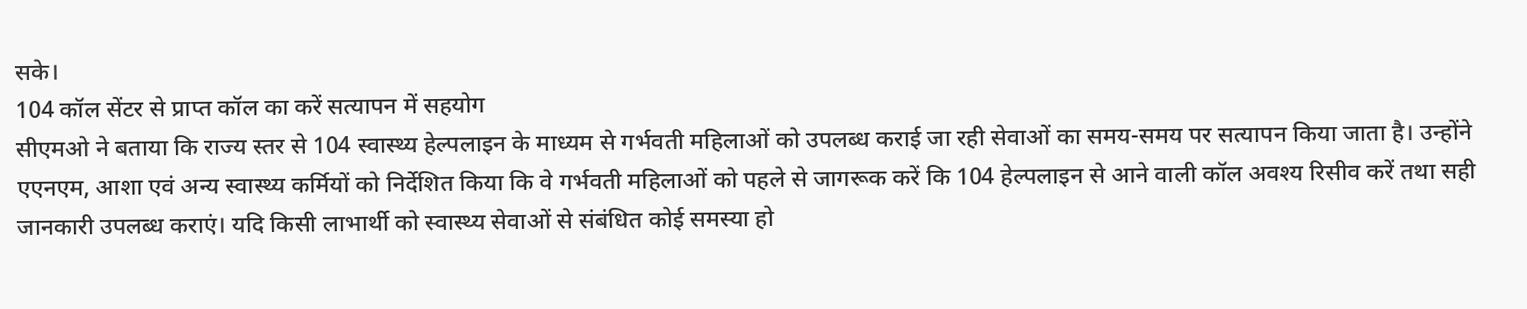सके।
104 कॉल सेंटर से प्राप्त कॉल का करें सत्यापन में सहयोग
सीएमओ ने बताया कि राज्य स्तर से 104 स्वास्थ्य हेल्पलाइन के माध्यम से गर्भवती महिलाओं को उपलब्ध कराई जा रही सेवाओं का समय-समय पर सत्यापन किया जाता है। उन्होंने एएनएम, आशा एवं अन्य स्वास्थ्य कर्मियों को निर्देशित किया कि वे गर्भवती महिलाओं को पहले से जागरूक करें कि 104 हेल्पलाइन से आने वाली कॉल अवश्य रिसीव करें तथा सही जानकारी उपलब्ध कराएं। यदि किसी लाभार्थी को स्वास्थ्य सेवाओं से संबंधित कोई समस्या हो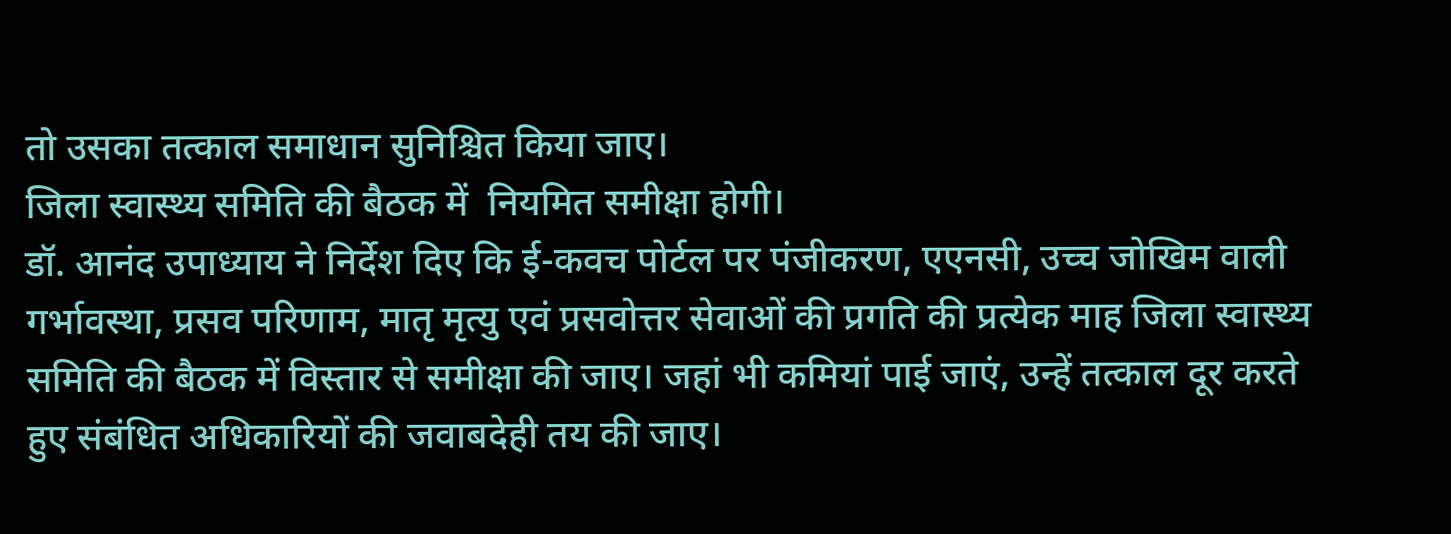तो उसका तत्काल समाधान सुनिश्चित किया जाए।
जिला स्वास्थ्य समिति की बैठक में  नियमित समीक्षा होगी।
डॉ. आनंद उपाध्याय ने निर्देश दिए कि ई-कवच पोर्टल पर पंजीकरण, एएनसी, उच्च जोखिम वाली गर्भावस्था, प्रसव परिणाम, मातृ मृत्यु एवं प्रसवोत्तर सेवाओं की प्रगति की प्रत्येक माह जिला स्वास्थ्य समिति की बैठक में विस्तार से समीक्षा की जाए। जहां भी कमियां पाई जाएं, उन्हें तत्काल दूर करते हुए संबंधित अधिकारियों की जवाबदेही तय की जाए।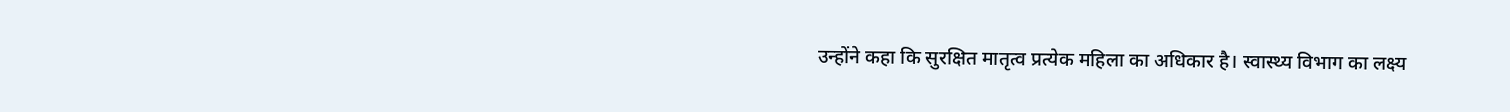उन्होंने कहा कि सुरक्षित मातृत्व प्रत्येक महिला का अधिकार है। स्वास्थ्य विभाग का लक्ष्य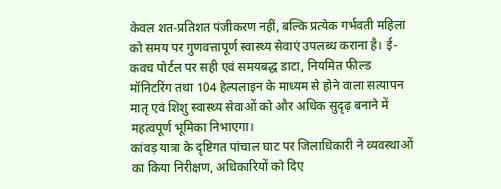केवल शत-प्रतिशत पंजीकरण नहीं, बल्कि प्रत्येक गर्भवती महिला को समय पर गुणवत्तापूर्ण स्वास्थ्य सेवाएं उपलब्ध कराना है। ई-कवच पोर्टल पर सही एवं समयबद्ध डाटा, नियमित फील्ड मॉनिटरिंग तथा 104 हेल्पलाइन के माध्यम से होने वाला सत्यापन मातृ एवं शिशु स्वास्थ्य सेवाओं को और अधिक सुदृढ़ बनाने में महत्वपूर्ण भूमिका निभाएगा।
कांवड़ यात्रा के दृष्टिगत पांचाल घाट पर जिलाधिकारी ने व्यवस्थाओं का किया निरीक्षण, अधिकारियों को दिए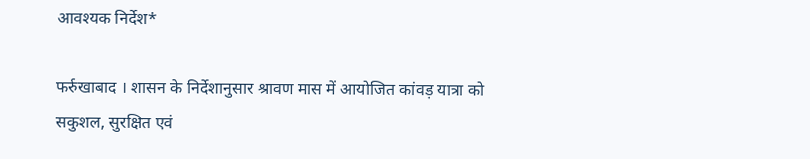आवश्यक निर्देश*

फर्रुखाबाद । शासन के निर्देशानुसार श्रावण मास में आयोजित कांवड़ यात्रा को सकुशल, सुरक्षित एवं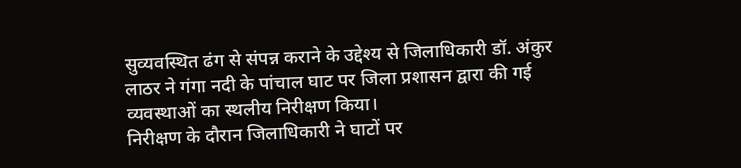सुव्यवस्थित ढंग से संपन्न कराने के उद्देश्य से जिलाधिकारी डॉ. अंकुर लाठर ने गंगा नदी के पांचाल घाट पर जिला प्रशासन द्वारा की गई व्यवस्थाओं का स्थलीय निरीक्षण किया।
निरीक्षण के दौरान जिलाधिकारी ने घाटों पर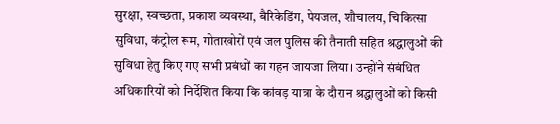सुरक्षा, स्वच्छता, प्रकाश व्यवस्था, बैरिकेडिंग, पेयजल, शौचालय, चिकित्सा सुविधा, कंट्रोल रूम, गोताखोरों एवं जल पुलिस की तैनाती सहित श्रद्धालुओं की सुविधा हेतु किए गए सभी प्रबंधों का गहन जायजा लिया। उन्होंने संबंधित अधिकारियों को निर्देशित किया कि कांवड़ यात्रा के दौरान श्रद्धालुओं को किसी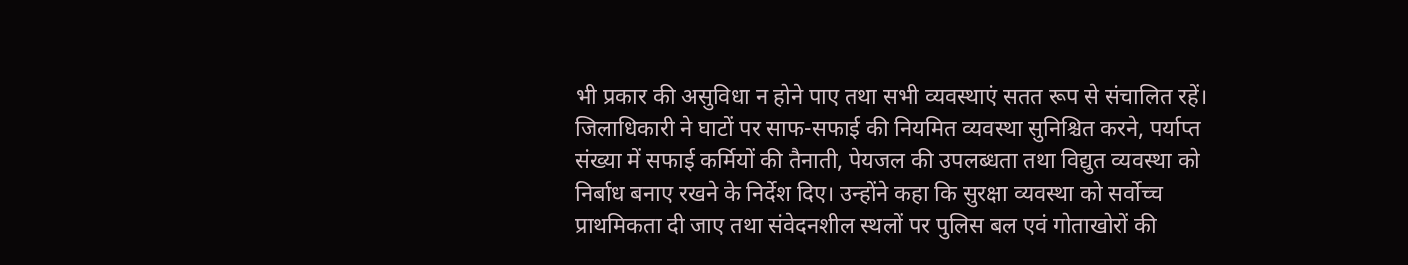भी प्रकार की असुविधा न होने पाए तथा सभी व्यवस्थाएं सतत रूप से संचालित रहें।
जिलाधिकारी ने घाटों पर साफ-सफाई की नियमित व्यवस्था सुनिश्चित करने, पर्याप्त संख्या में सफाई कर्मियों की तैनाती, पेयजल की उपलब्धता तथा विद्युत व्यवस्था को निर्बाध बनाए रखने के निर्देश दिए। उन्होंने कहा कि सुरक्षा व्यवस्था को सर्वोच्च प्राथमिकता दी जाए तथा संवेदनशील स्थलों पर पुलिस बल एवं गोताखोरों की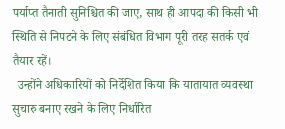पर्याप्त तैनाती सुनिश्चित की जाए, साथ ही आपदा की किसी भी स्थिति से निपटने के लिए संबंधित विभाग पूरी तरह सतर्क एवं तैयार रहें।
  उन्होंने अधिकारियों को निर्देशित किया कि यातायात व्यवस्था सुचारु बनाए रखने के लिए निर्धारित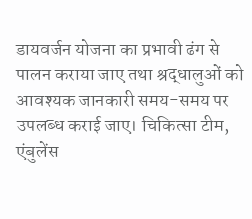डायवर्जन योजना का प्रभावी ढंग से पालन कराया जाए तथा श्रद्धालुओं को आवश्यक जानकारी समय-समय पर उपलब्ध कराई जाए। चिकित्सा टीम, एंबुलेंस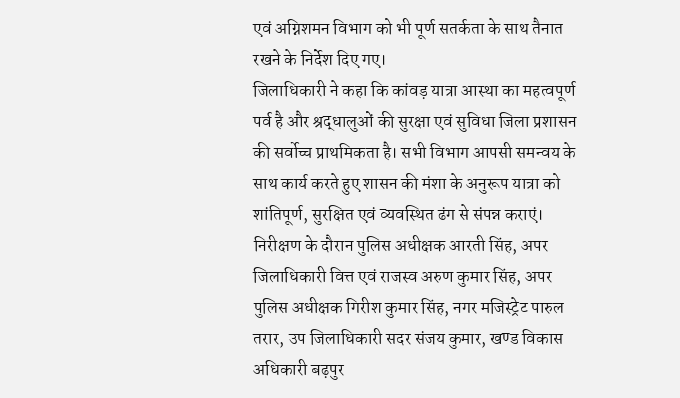एवं अग्निशमन विभाग को भी पूर्ण सतर्कता के साथ तैनात रखने के निर्देश दिए गए।
जिलाधिकारी ने कहा कि कांवड़ यात्रा आस्था का महत्वपूर्ण पर्व है और श्रद्धालुओं की सुरक्षा एवं सुविधा जिला प्रशासन की सर्वोच्च प्राथमिकता है। सभी विभाग आपसी समन्वय के साथ कार्य करते हुए शासन की मंशा के अनुरूप यात्रा को शांतिपूर्ण, सुरक्षित एवं व्यवस्थित ढंग से संपन्न कराएं। निरीक्षण के दौरान पुलिस अधीक्षक आरती सिंह, अपर जिलाधिकारी वित्त एवं राजस्व अरुण कुमार सिंह, अपर पुलिस अधीक्षक गिरीश कुमार सिंह, नगर मजिस्ट्रेट पारुल तरार, उप जिलाधिकारी सदर संजय कुमार, खण्ड विकास अधिकारी बढ़पुर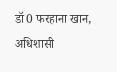डॉ0 फरहाना खान, अधिशासी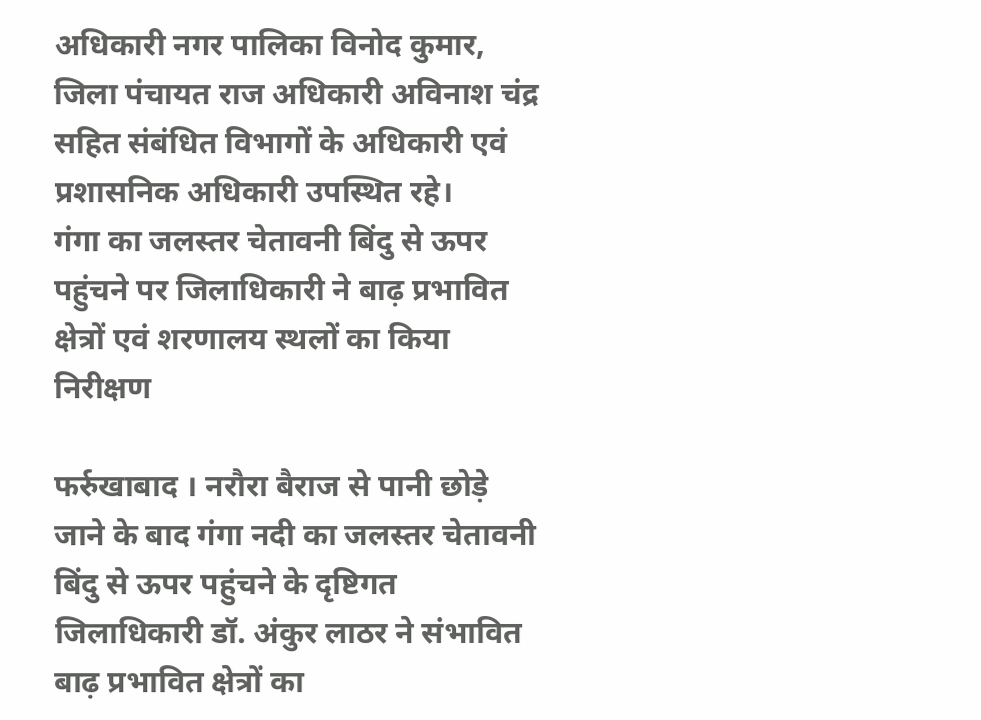अधिकारी नगर पालिका विनोद कुमार, जिला पंचायत राज अधिकारी अविनाश चंद्र सहित संबंधित विभागों के अधिकारी एवं प्रशासनिक अधिकारी उपस्थित रहे।
गंगा का जलस्तर चेतावनी बिंदु से ऊपर पहुंचने पर जिलाधिकारी ने बाढ़ प्रभावित क्षेत्रों एवं शरणालय स्थलों का किया निरीक्षण

फर्रुखाबाद । नरौरा बैराज से पानी छोड़े जाने के बाद गंगा नदी का जलस्तर चेतावनी बिंदु से ऊपर पहुंचने के दृष्टिगत जिलाधिकारी डॉ. अंकुर लाठर ने संभावित बाढ़ प्रभावित क्षेत्रों का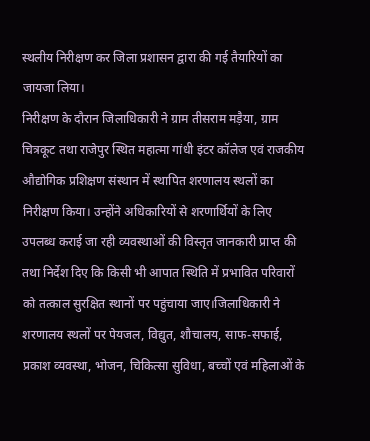स्थलीय निरीक्षण कर जिला प्रशासन द्वारा की गई तैयारियों का जायजा लिया।
निरीक्षण के दौरान जिलाधिकारी ने ग्राम तीसराम मड़ैया, ग्राम चित्रकूट तथा राजेपुर स्थित महात्मा गांधी इंटर कॉलेज एवं राजकीय औद्योगिक प्रशिक्षण संस्थान में स्थापित शरणालय स्थलों का निरीक्षण किया। उन्होंने अधिकारियों से शरणार्थियों के लिए उपलब्ध कराई जा रही व्यवस्थाओं की विस्तृत जानकारी प्राप्त की तथा निर्देश दिए कि किसी भी आपात स्थिति में प्रभावित परिवारों को तत्काल सुरक्षित स्थानों पर पहुंचाया जाए।जिलाधिकारी ने शरणालय स्थलों पर पेयजल, विद्युत, शौचालय, साफ-सफाई, प्रकाश व्यवस्था, भोजन, चिकित्सा सुविधा, बच्चों एवं महिलाओं के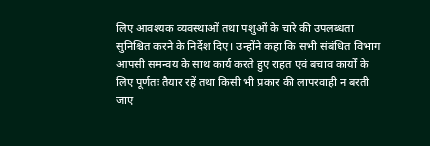लिए आवश्यक व्यवस्थाओं तथा पशुओं के चारे की उपलब्धता सुनिश्चित करने के निर्देश दिए। उन्होंने कहा कि सभी संबंधित विभाग आपसी समन्वय के साथ कार्य करते हुए राहत एवं बचाव कार्यों के लिए पूर्णतः तैयार रहें तथा किसी भी प्रकार की लापरवाही न बरती जाए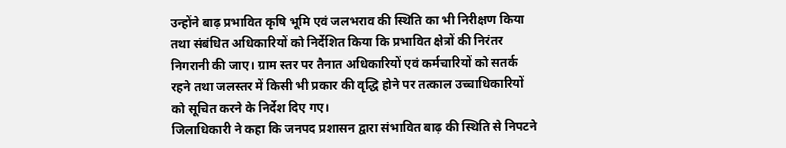उन्होंने बाढ़ प्रभावित कृषि भूमि एवं जलभराव की स्थिति का भी निरीक्षण किया तथा संबंधित अधिकारियों को निर्देशित किया कि प्रभावित क्षेत्रों की निरंतर निगरानी की जाए। ग्राम स्तर पर तैनात अधिकारियों एवं कर्मचारियों को सतर्क रहने तथा जलस्तर में किसी भी प्रकार की वृद्धि होने पर तत्काल उच्चाधिकारियों को सूचित करने के निर्देश दिए गए।
जिलाधिकारी ने कहा कि जनपद प्रशासन द्वारा संभावित बाढ़ की स्थिति से निपटने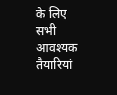के लिए सभी आवश्यक तैयारियां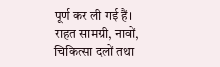पूर्ण कर ली गई हैं। राहत सामग्री, नावों, चिकित्सा दलों तथा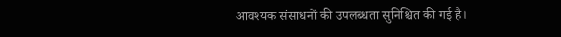आवश्यक संसाधनों की उपलब्धता सुनिश्चित की गई है।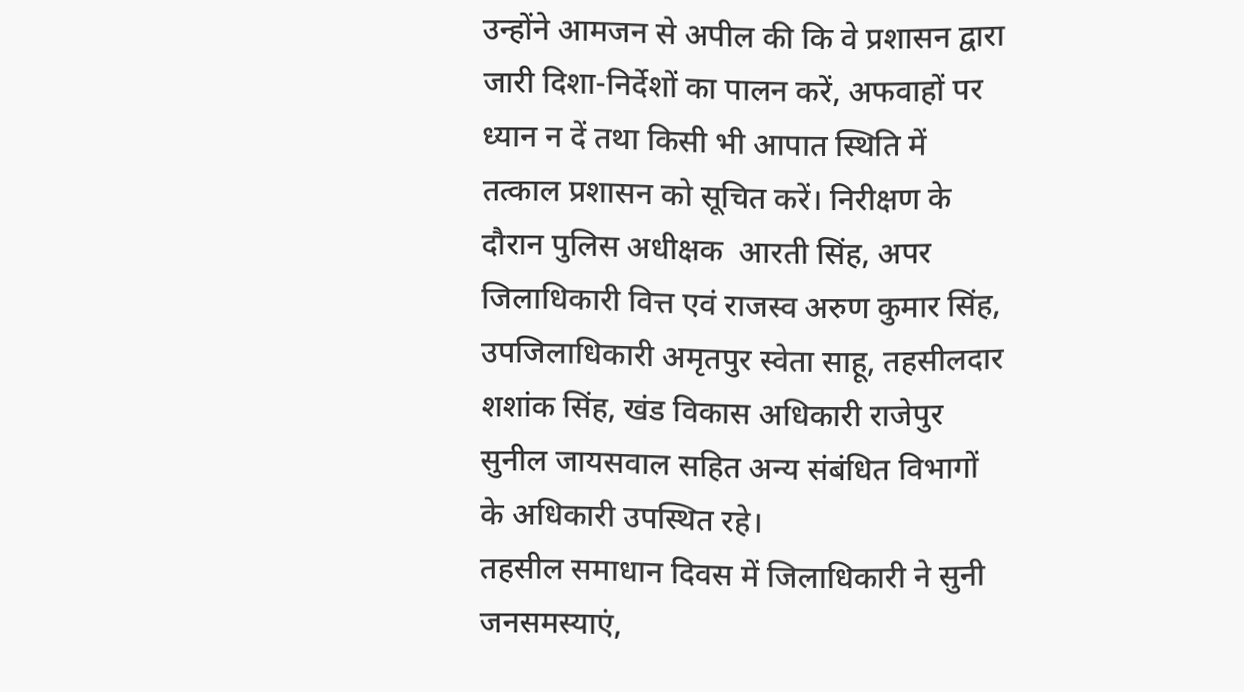उन्होंने आमजन से अपील की कि वे प्रशासन द्वारा जारी दिशा-निर्देशों का पालन करें, अफवाहों पर ध्यान न दें तथा किसी भी आपात स्थिति में तत्काल प्रशासन को सूचित करें। निरीक्षण के दौरान पुलिस अधीक्षक  आरती सिंह, अपर जिलाधिकारी वित्त एवं राजस्व अरुण कुमार सिंह, उपजिलाधिकारी अमृतपुर स्वेता साहू, तहसीलदार शशांक सिंह, खंड विकास अधिकारी राजेपुर सुनील जायसवाल सहित अन्य संबंधित विभागों के अधिकारी उपस्थित रहे।
तहसील समाधान दिवस में जिलाधिकारी ने सुनी जनसमस्याएं,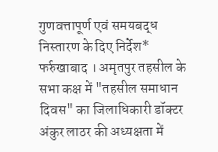गुणवत्तापूर्ण एवं समयबद्ध निस्तारण के दिए निर्देश*
फर्रुखाबाद । अमृतपुर तहसील के सभा कक्ष में "तहसील समाधान दिवस" का जिलाधिकारी डॉक्टर अंकुर लाठर की अध्यक्षता में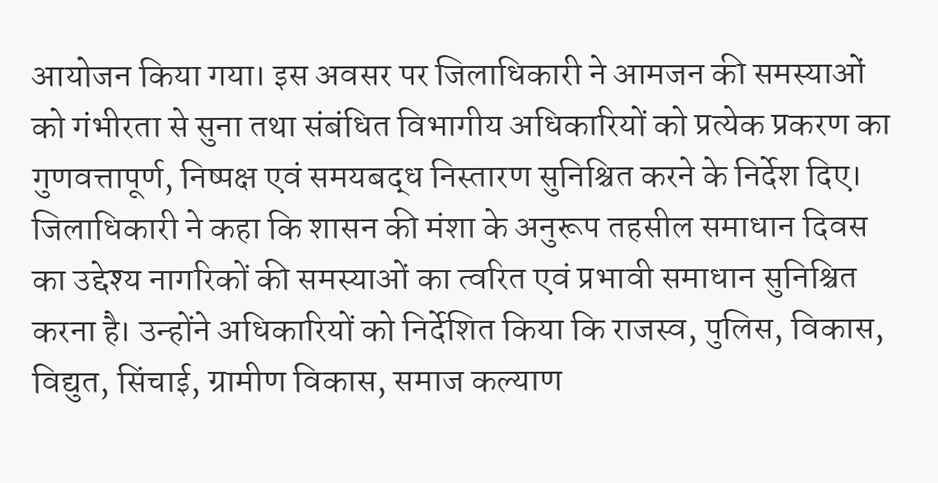आयोजन किया गया। इस अवसर पर जिलाधिकारी ने आमजन की समस्याओं को गंभीरता से सुना तथा संबंधित विभागीय अधिकारियों को प्रत्येक प्रकरण का गुणवत्तापूर्ण, निष्पक्ष एवं समयबद्ध निस्तारण सुनिश्चित करने के निर्देश दिए।
जिलाधिकारी ने कहा कि शासन की मंशा के अनुरूप तहसील समाधान दिवस का उद्देश्य नागरिकों की समस्याओं का त्वरित एवं प्रभावी समाधान सुनिश्चित करना है। उन्होंने अधिकारियों को निर्देशित किया कि राजस्व, पुलिस, विकास, विद्युत, सिंचाई, ग्रामीण विकास, समाज कल्याण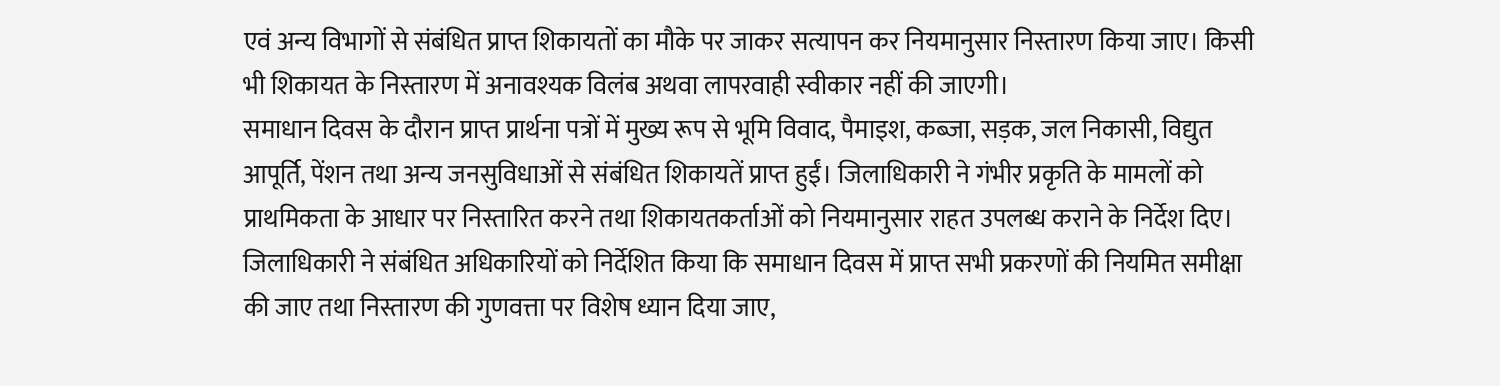एवं अन्य विभागों से संबंधित प्राप्त शिकायतों का मौके पर जाकर सत्यापन कर नियमानुसार निस्तारण किया जाए। किसी भी शिकायत के निस्तारण में अनावश्यक विलंब अथवा लापरवाही स्वीकार नहीं की जाएगी।
समाधान दिवस के दौरान प्राप्त प्रार्थना पत्रों में मुख्य रूप से भूमि विवाद, पैमाइश, कब्जा, सड़क, जल निकासी, विद्युत आपूर्ति, पेंशन तथा अन्य जनसुविधाओं से संबंधित शिकायतें प्राप्त हुईं। जिलाधिकारी ने गंभीर प्रकृति के मामलों को प्राथमिकता के आधार पर निस्तारित करने तथा शिकायतकर्ताओं को नियमानुसार राहत उपलब्ध कराने के निर्देश दिए।
जिलाधिकारी ने संबंधित अधिकारियों को निर्देशित किया कि समाधान दिवस में प्राप्त सभी प्रकरणों की नियमित समीक्षा की जाए तथा निस्तारण की गुणवत्ता पर विशेष ध्यान दिया जाए,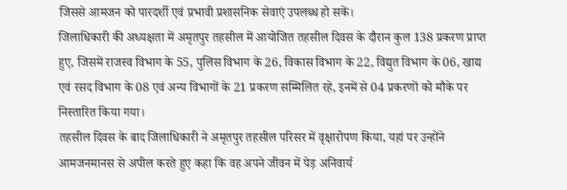जिससे आमजन को पारदर्शी एवं प्रभावी प्रशासनिक सेवाएं उपलब्ध हो सकें।
जिलाधिकारी की अध्यक्षता में अमृतपुर तहसील में आयोजित तहसील दिवस के दौरान कुल 138 प्रकरण प्राप्त हुए, जिसमें राजस्व विभाग के 55, पुलिस विभाग के 26, विकास विभाग के 22, विद्युत विभाग के 06, खाद्य एवं रसद विभाग के 08 एवं अन्य विभागों के 21 प्रकरण सम्मिलित रहे, इनमें से 04 प्रकरणों को मौके पर निस्तारित किया गया।
तहसील दिवस के बाद जिलाधिकारी ने अमृतपुर तहसील परिसर में वृक्षारोपण किया, यहां पर उन्होंने आमजनमानस से अपील करते हुए कहा कि वह अपने जीवन में पेड़ अनिवार्य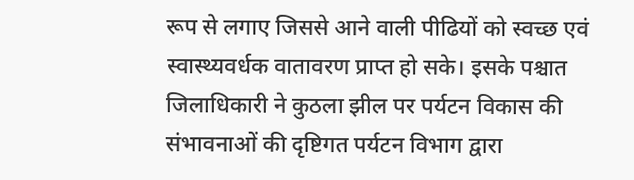रूप से लगाए जिससे आने वाली पीढियों को स्वच्छ एवं स्वास्थ्यवर्धक वातावरण प्राप्त हो सके। इसके पश्चात जिलाधिकारी ने कुठला झील पर पर्यटन विकास की संभावनाओं की दृष्टिगत पर्यटन विभाग द्वारा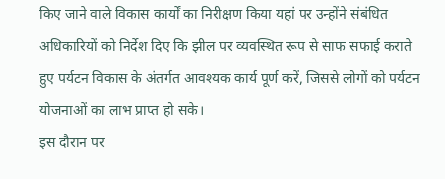किए जाने वाले विकास कार्यों का निरीक्षण किया यहां पर उन्होंने संबंधित अधिकारियों को निर्देश दिए कि झील पर व्यवस्थित रूप से साफ सफाई कराते हुए पर्यटन विकास के अंतर्गत आवश्यक कार्य पूर्ण करें, जिससे लोगों को पर्यटन योजनाओं का लाभ प्राप्त हो सके।
इस दौरान पर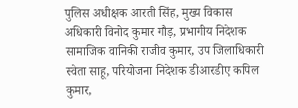पुलिस अधीक्षक आरती सिंह, मुख्य विकास अधिकारी विनोद कुमार गौड़, प्रभागीय निदेशक सामाजिक वानिकी राजीव कुमार, उप जिलाधिकारी स्वेता साहू, परियोजना निदेशक डीआरडीए कपिल कुमार,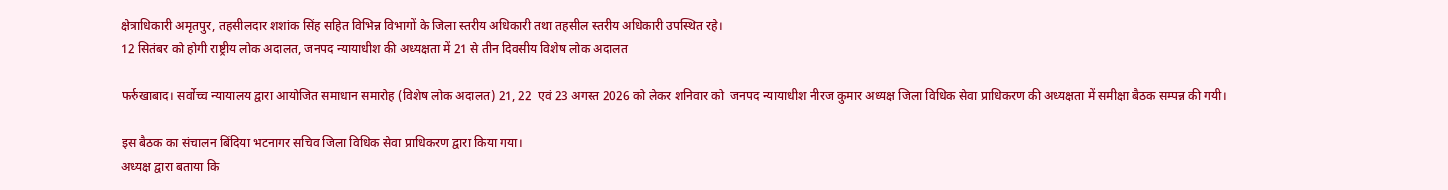क्षेत्राधिकारी अमृतपुर, तहसीलदार शशांक सिंह सहित विभिन्न विभागों के जिला स्तरीय अधिकारी तथा तहसील स्तरीय अधिकारी उपस्थित रहे।
12 सितंबर को होगी राष्ट्रीय लोक अदालत, जनपद न्यायाधीश की अध्यक्षता में 21 से तीन दिवसीय विशेष लोक अदालत

फर्रुखाबाद। सर्वोच्च न्यायालय द्वारा आयोजित समाधान समारोह (विशेष लोक अदालत) 21, 22  एवं 23 अगस्त 2026 को लेकर शनिवार को  जनपद न्यायाधीश नीरज कुमार अध्यक्ष जिला विधिक सेवा प्राधिकरण की अध्यक्षता में समीक्षा बैठक सम्पन्न की गयी।

इस बैठक का संचालन बिंदिया भटनागर सचिव जिला विधिक सेवा प्राधिकरण द्वारा किया गया।
अध्यक्ष द्वारा बताया कि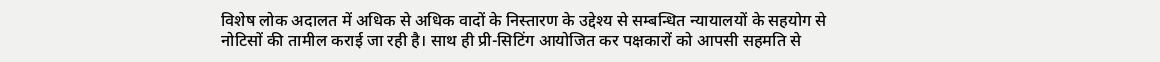विशेष लोक अदालत में अधिक से अधिक वादों के निस्तारण के उद्देश्य से सम्बन्धित न्यायालयों के सहयोग से नोटिसों की तामील कराई जा रही है। साथ ही प्री-सिटिंग आयोजित कर पक्षकारों को आपसी सहमति से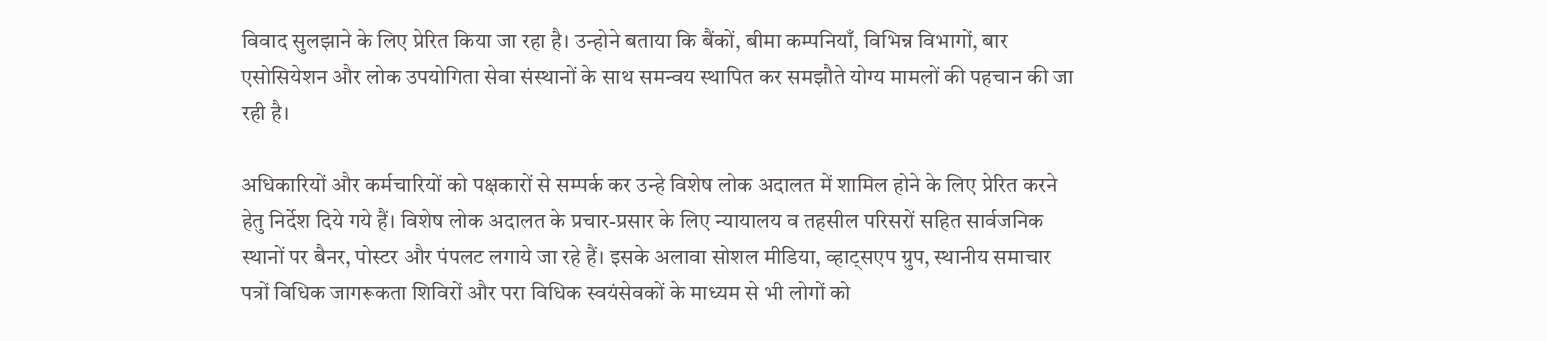विवाद सुलझाने के लिए प्रेरित किया जा रहा है। उन्होने बताया कि बैंकों, बीमा कम्पनियाँ, विभिन्न विभागों, बार एसोसियेशन और लोक उपयोगिता सेवा संस्थानों के साथ समन्वय स्थापित कर समझौते योग्य मामलों की पहचान की जा रही है।

अधिकारियों और कर्मचारियों को पक्षकारों से सम्पर्क कर उन्हे विशेष लोक अदालत में शामिल होने के लिए प्रेरित करने हेतु निर्देश दिये गये हैं। विशेष लोक अदालत के प्रचार-प्रसार के लिए न्यायालय व तहसील परिसरों सहित सार्वजनिक स्थानों पर बैनर, पोस्टर और पंपलट लगाये जा रहे हैं। इसके अलावा सोशल मीडिया, व्हाट्सएप ग्रुप, स्थानीय समाचार पत्रों विधिक जागरूकता शिविरों और परा विधिक स्वयंसेवकों के माध्यम से भी लोगों को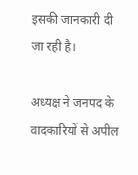इसकी जानकारी दी जा रही है।

अध्यक्ष ने जनपद के वादकारियों से अपील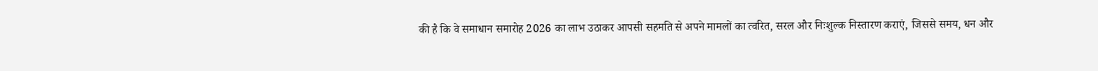की है कि वे समाधान समारोह 2026 का लाभ उठाकर आपसी सहमति से अपने मामलों का त्वरित, सरल और निःशुल्क निस्तारण कराएं, जिससे समय, धन और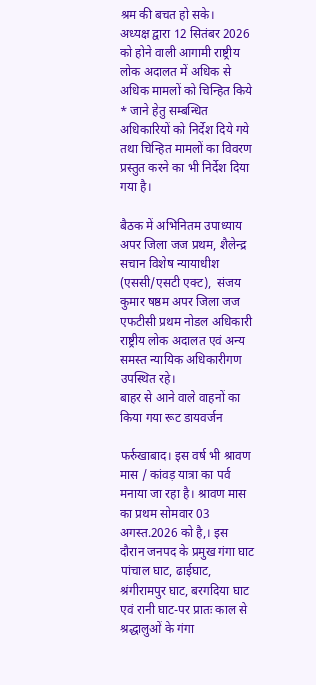श्रम की बचत हो सके।
अध्यक्ष द्वारा 12 सितंबर 2026 को होने वाली आगामी राष्ट्रीय लोक अदालत में अधिक से अधिक मामलों को चिन्हित किये * जाने हेतु सम्बन्धित अधिकारियों को निर्देश दिये गये तथा चिन्हित मामलों का विवरण प्रस्तुत करने का भी निर्देश दिया गया है।

बैठक में अभिनितम उपाध्याय अपर जिला जज प्रथम, शैलेन्द्र सचान विशेष न्यायाधीश (एससी/एसटी एक्ट),  संजय कुमार षष्ठम अपर जिला जज एफटीसी प्रथम नोडल अधिकारी राष्ट्रीय लोक अदालत एवं अन्य समस्त न्यायिक अधिकारीगण उपस्थित रहे।
बाहर से आने वाले वाहनों का किया गया रूट डायवर्जन

फर्रुखाबाद। इस वर्ष भी श्रावण मास / कांवड़ यात्रा का पर्व मनाया जा रहा है। श्रावण मास का प्रथम सोमवार 03 अगस्त.2026 को है,। इस दौरान जनपद के प्रमुख गंगा घाट पांचाल घाट, ढाईघाट, श्रंगीरामपुर घाट, बरगदिया घाट एवं रानी घाट-पर प्रातः काल से श्रद्धालुओं के गंगा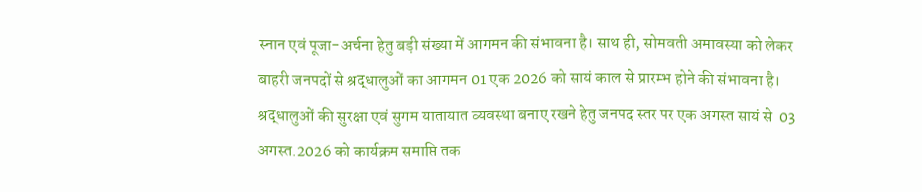स्नान एवं पूजा-अर्चना हेतु बड़ी संख्या में आगमन की संभावना है। साथ ही, सोमवती अमावस्या को लेकर बाहरी जनपदों से श्रद्धालुओं का आगमन 01 एक 2026 को सायं काल से प्रारम्भ होने की संभावना है।
श्रद्धालुओं की सुरक्षा एवं सुगम यातायात व्यवस्था बनाए रखने हेतु जनपद स्तर पर एक अगस्त सायं से  03 अगस्त.2026 को कार्यक्रम समाप्ति तक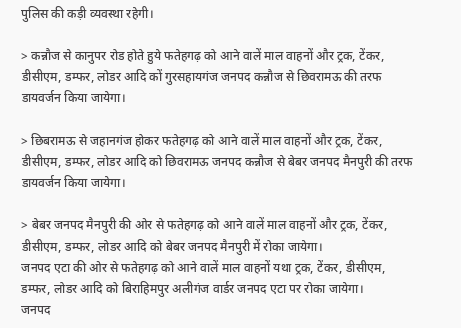पुलिस की कड़ी व्यवस्था रहेगी।

> कन्नौज से कानुपर रोड होते हुये फतेहगढ़ को आने वालें माल वाहनों और ट्रक, टेंकर, डीसीएम, डम्फर, लोडर आदि कों गुरसहायगंज जनपद कन्नौज से छिवरामऊ की तरफ डायवर्जन किया जायेगा।

> छिबरामऊ से जहानगंज होकर फतेहगढ़ को आने वालें माल वाहनों और ट्रक, टेंकर, डीसीएम, डम्फर, लोडर आदि को छिवरामऊ जनपद कन्नौज से बेबर जनपद मैनपुरी की तरफ डायवर्जन किया जायेगा।

> बेबर जनपद मैनपुरी की ओर से फतेहगढ़ को आने वालें माल वाहनों और ट्रक, टेंकर, डीसीएम, डम्फर, लोडर आदि को बेबर जनपद मैनपुरी में रोका जायेगा।
जनपद एटा की ओर से फतेहगढ़ को आने वालें माल वाहनों यथा ट्रक, टेंकर, डीसीएम, डम्फर, लोडर आदि को बिराहिमपुर अलीगंज वार्डर जनपद एटा पर रोका जायेगा।
जनपद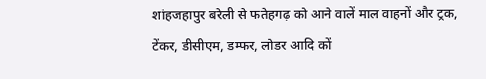शांहजहापुर बरेली से फतेहगढ़ को आने वालें माल वाहनों और ट्रक, टेंकर, डीसीएम, डम्फर, लोडर आदि कों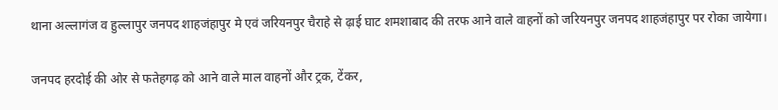थाना अल्लागंज व हुल्लापुर जनपद शाहजंहापुर मे एवं जरियनपुर चैराहे से ढ़ाई घाट शमशाबाद की तरफ आने वाले वाहनों को जरियनपुर जनपद शाहजंहापुर पर रोका जायेगा।

जनपद हरदोई की ओर से फतेहगढ़ को आने वाले माल वाहनों और ट्रक, टेंकर,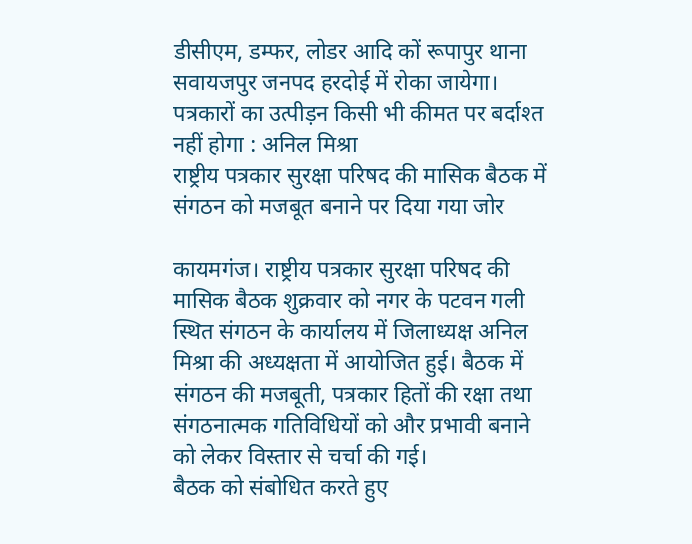डीसीएम, डम्फर, लोडर आदि कों रूपापुर थाना सवायजपुर जनपद हरदोई में रोका जायेगा।
पत्रकारों का उत्पीड़न किसी भी कीमत पर बर्दाश्त नहीं होगा : अनिल मिश्रा
राष्ट्रीय पत्रकार सुरक्षा परिषद की मासिक बैठक में संगठन को मजबूत बनाने पर दिया गया जोर

कायमगंज। राष्ट्रीय पत्रकार सुरक्षा परिषद की मासिक बैठक शुक्रवार को नगर के पटवन गली स्थित संगठन के कार्यालय में जिलाध्यक्ष अनिल मिश्रा की अध्यक्षता में आयोजित हुई। बैठक में संगठन की मजबूती, पत्रकार हितों की रक्षा तथा संगठनात्मक गतिविधियों को और प्रभावी बनाने को लेकर विस्तार से चर्चा की गई।
बैठक को संबोधित करते हुए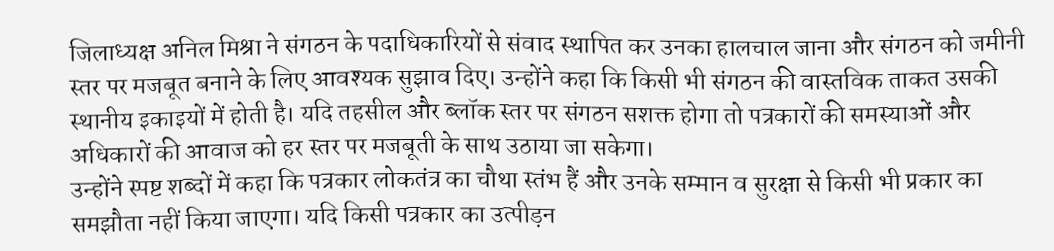जिलाध्यक्ष अनिल मिश्रा ने संगठन के पदाधिकारियों से संवाद स्थापित कर उनका हालचाल जाना और संगठन को जमीनी स्तर पर मजबूत बनाने के लिए आवश्यक सुझाव दिए। उन्होंने कहा कि किसी भी संगठन की वास्तविक ताकत उसकी स्थानीय इकाइयों में होती है। यदि तहसील और ब्लॉक स्तर पर संगठन सशक्त होगा तो पत्रकारों की समस्याओं और अधिकारों की आवाज को हर स्तर पर मजबूती के साथ उठाया जा सकेगा।
उन्होंने स्पष्ट शब्दों में कहा कि पत्रकार लोकतंत्र का चौथा स्तंभ हैं और उनके सम्मान व सुरक्षा से किसी भी प्रकार का समझौता नहीं किया जाएगा। यदि किसी पत्रकार का उत्पीड़न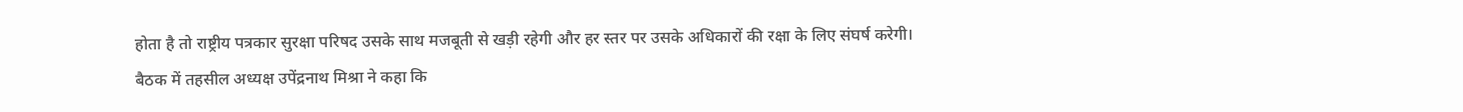होता है तो राष्ट्रीय पत्रकार सुरक्षा परिषद उसके साथ मजबूती से खड़ी रहेगी और हर स्तर पर उसके अधिकारों की रक्षा के लिए संघर्ष करेगी।
बैठक में तहसील अध्यक्ष उपेंद्रनाथ मिश्रा ने कहा कि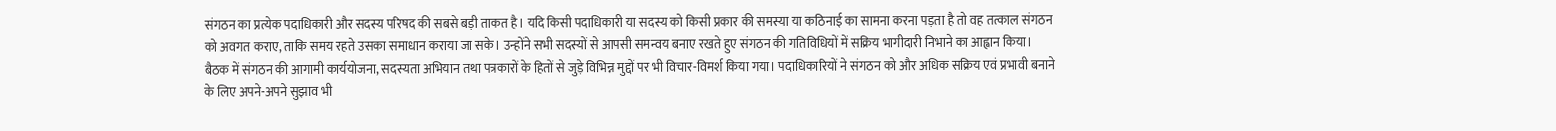संगठन का प्रत्येक पदाधिकारी और सदस्य परिषद की सबसे बड़ी ताकत है। यदि किसी पदाधिकारी या सदस्य को किसी प्रकार की समस्या या कठिनाई का सामना करना पड़ता है तो वह तत्काल संगठन को अवगत कराए, ताकि समय रहते उसका समाधान कराया जा सके। उन्होंने सभी सदस्यों से आपसी समन्वय बनाए रखते हुए संगठन की गतिविधियों में सक्रिय भागीदारी निभाने का आह्वान किया।
बैठक में संगठन की आगामी कार्ययोजना, सदस्यता अभियान तथा पत्रकारों के हितों से जुड़े विभिन्न मुद्दों पर भी विचार-विमर्श किया गया। पदाधिकारियों ने संगठन को और अधिक सक्रिय एवं प्रभावी बनाने के लिए अपने-अपने सुझाव भी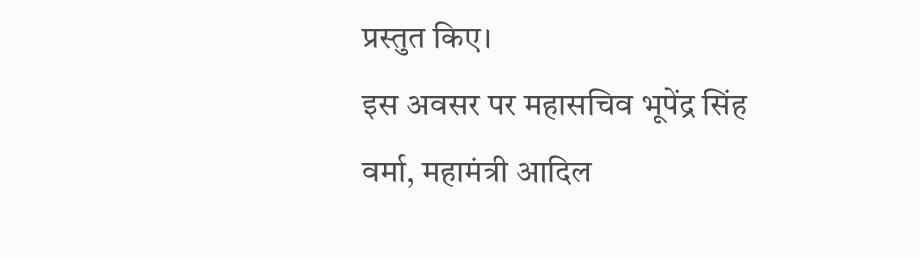प्रस्तुत किए।
इस अवसर पर महासचिव भूपेंद्र सिंह वर्मा, महामंत्री आदिल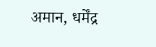अमान, धर्मेंद्र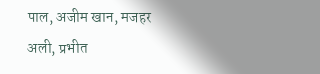पाल, अजीम खान, मजहर अली, प्रभीत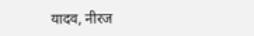यादव, नीरज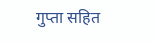गुप्ता सहित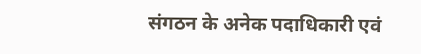संगठन के अनेक पदाधिकारी एवं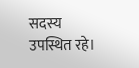सदस्य उपस्थित रहे।